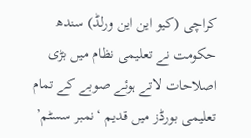کراچی (کیو این این ورلڈ) سندھ حکومت نے تعلیمی نظام میں بڑی اصلاحات لاتے ہوئے صوبے کے تمام تعلیمی بورڈز میں قدیم ‘نمبر سسٹم’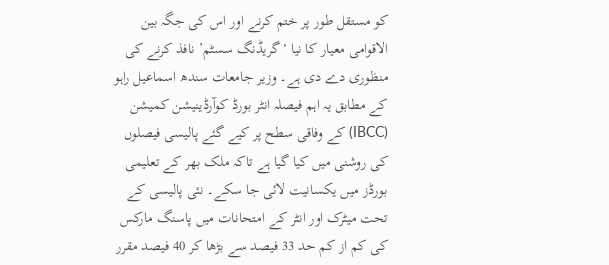کو مستقل طور پر ختم کرنے اور اس کی جگہ بین الاقوامی معیار کا نیا ‘گریڈنگ سسٹم’ نافذ کرنے کی منظوری دے دی ہے۔ وزیر جامعات سندھ اسماعیل راہو کے مطابق یہ اہم فیصلہ انٹر بورڈ کوآرڈینیشن کمیشن (IBCC) کے وفاقی سطح پر کیے گئے پالیسی فیصلوں کی روشنی میں کیا گیا ہے تاکہ ملک بھر کے تعلیمی بورڈز میں یکسانیت لائی جا سکے۔ نئی پالیسی کے تحت میٹرک اور انٹر کے امتحانات میں پاسنگ مارکس کی کم از کم حد 33 فیصد سے بڑھا کر 40 فیصد مقرر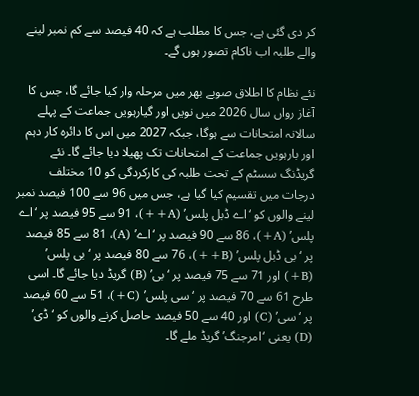کر دی گئی ہے، جس کا مطلب ہے کہ 40 فیصد سے کم نمبر لینے والے طلبہ اب ناکام تصور ہوں گے۔

نئے نظام کا اطلاق صوبے بھر میں مرحلہ وار کیا جائے گا، جس کا آغاز رواں سال 2026 میں نویں اور گیارہویں جماعت کے پہلے سالانہ امتحانات سے ہوگا، جبکہ 2027 میں اس کا دائرہ کار دہم اور بارہویں جماعت کے امتحانات تک پھیلا دیا جائے گا۔ نئے گریڈنگ سسٹم کے تحت طلبہ کی کارکردگی کو 10 مختلف درجات میں تقسیم کیا گیا ہے، جس میں 96 سے 100 فیصد نمبر لینے والوں کو ‘اے ڈبل پلس’ (A++)، 91 سے 95 فیصد پر ‘اے پلس’ (A+)، 86 سے 90 فیصد پر ‘اے’ (A)، 81 سے 85 فیصد پر ‘بی ڈبل پلس’ (B++)، 76 سے 80 فیصد پر ‘بی پلس’ (B+) اور 71 سے 75 فیصد پر ‘بی’ (B) گریڈ دیا جائے گا۔ اسی طرح 61 سے 70 فیصد پر ‘سی پلس’ (C+)، 51 سے 60 فیصد پر ‘سی’ (C) اور 40 سے 50 فیصد حاصل کرنے والوں کو ‘ڈی’ (D) یعنی ‘امرجنگ’ گریڈ ملے گا۔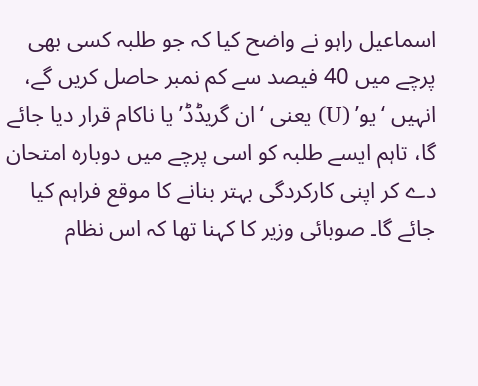اسماعیل راہو نے واضح کیا کہ جو طلبہ کسی بھی پرچے میں 40 فیصد سے کم نمبر حاصل کریں گے، انہیں ‘یو’ (U) یعنی ‘ان گریڈڈ’ یا ناکام قرار دیا جائے گا، تاہم ایسے طلبہ کو اسی پرچے میں دوبارہ امتحان دے کر اپنی کارکردگی بہتر بنانے کا موقع فراہم کیا جائے گا۔ صوبائی وزیر کا کہنا تھا کہ اس نظام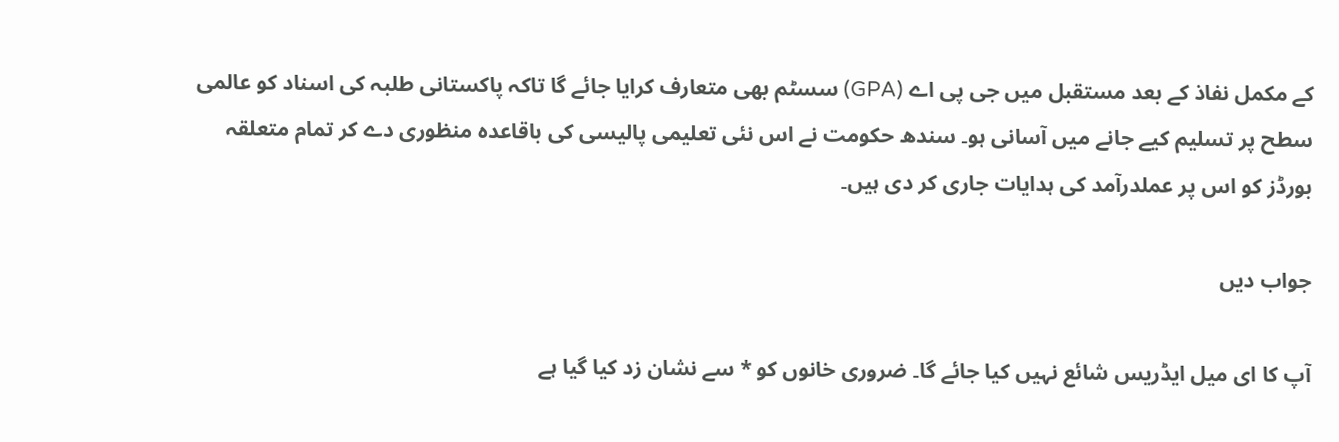کے مکمل نفاذ کے بعد مستقبل میں جی پی اے (GPA) سسٹم بھی متعارف کرایا جائے گا تاکہ پاکستانی طلبہ کی اسناد کو عالمی سطح پر تسلیم کیے جانے میں آسانی ہو۔ سندھ حکومت نے اس نئی تعلیمی پالیسی کی باقاعدہ منظوری دے کر تمام متعلقہ بورڈز کو اس پر عملدرآمد کی ہدایات جاری کر دی ہیں۔

جواب دیں

آپ کا ای میل ایڈریس شائع نہیں کیا جائے گا۔ ضروری خانوں کو * سے نشان زد کیا گیا ہے